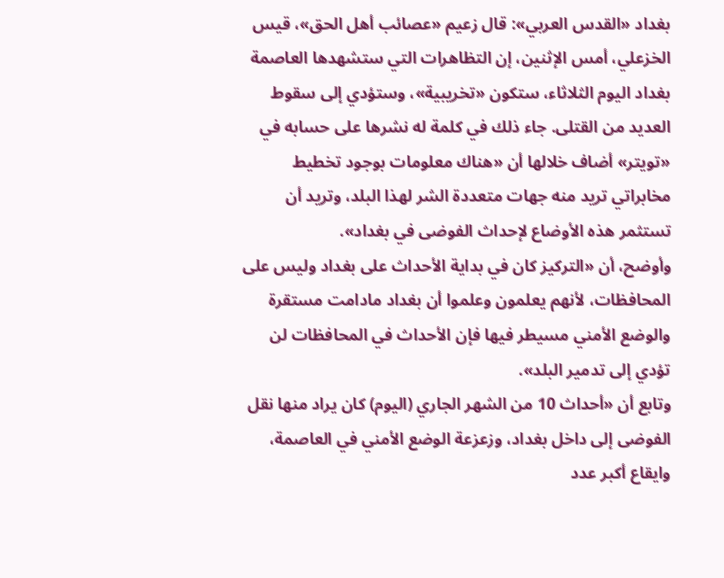بغداد «القدس العربي»: قال زعيم «عصائب أهل الحق»، قيس الخزعلي، أمس الإثنين، إن التظاهرات التي ستشهدها العاصمة بغداد اليوم الثلاثاء، ستكون «تخريبية»، وستؤدي إلى سقوط العديد من القتلى. جاء ذلك في كلمة له نشرها على حسابه في «تويتر» أضاف خلالها أن «هناك معلومات بوجود تخطيط مخابراتي تريد منه جهات متعددة الشر لهذا البلد، وتريد أن تستثمر هذه الأوضاع لإحداث الفوضى في بغداد».
وأوضح، أن «التركيز كان في بداية الأحداث على بغداد وليس على المحافظات، لأنهم يعلمون وعلموا أن بغداد مادامت مستقرة والوضع الأمني مسيطر فيها فإن الأحداث في المحافظات لن تؤدي إلى تدمير البلد».
وتابع أن «أحداث 10 من الشهر الجاري (اليوم) كان يراد منها نقل الفوضى إلى داخل بغداد، وزعزعة الوضع الأمني في العاصمة، وايقاع أكبر عدد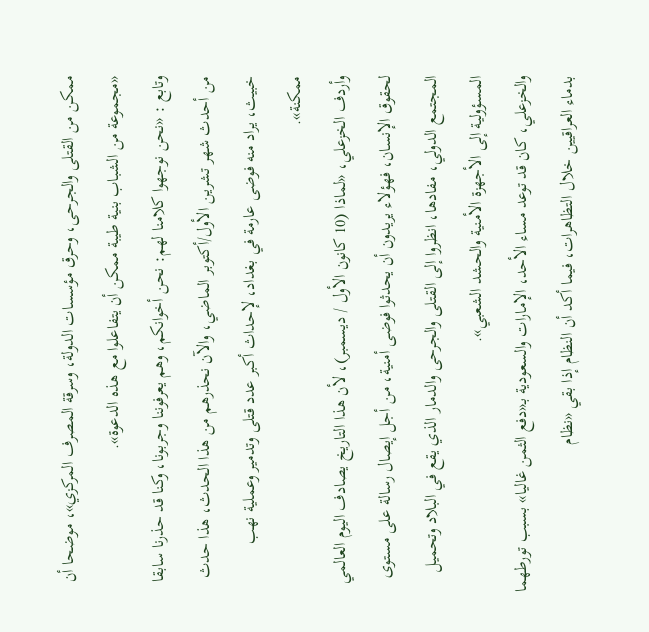ممكن من القتلى والجرحى، وحرق مؤسسات الدولة، وسرقة المصرف المركزي»، موضحا أن «مجموعة من الشباب بنية طيبة ممكن أن يتفاعلوا مع هذه الدعوة».
وتابع : «نحن نوجهوا كلامنا لهم: نحن أخوانكم، وهم يعرفوننا وجربونا، وكنا قد حذرنا سابقا من أحدث شهر تشرين الأول/أكتوبر الماضي، والآن نحذرهم من هذا الحدث، هذا حدث خبيث، يراد منه فوضى عارمة في بغداد، لإحداث أكبر عدد قتلى وتدمير وعملية نهب ممكنة».
وأردف الخزعلي، «لماذا (10 كانون الأول / ديسمبر)، لأن هذا التاريخ يصادف اليوم العالمي لحقوق الإنسان، فهؤلاء يريدون أن يحدثوا فوضى أمنية، من أجل إيصال رسالة على مستوى المجتمع الدولي، مفادها، انظروا إلى القتلى والجرحى والدمار الذي يقع في البلاد وتحميل المسؤولية إلى الأجهزة الأمنية والحشد الشعبي».
والخزعلي، كان قد توعد مساء الأحد، الإمارات والسعودية بـ«دفع الثمن غاليا» بسبب تورطهما بدماء العراقيين خلال التظاهرات، فيما أكد أن النظام إذا بقي «نظام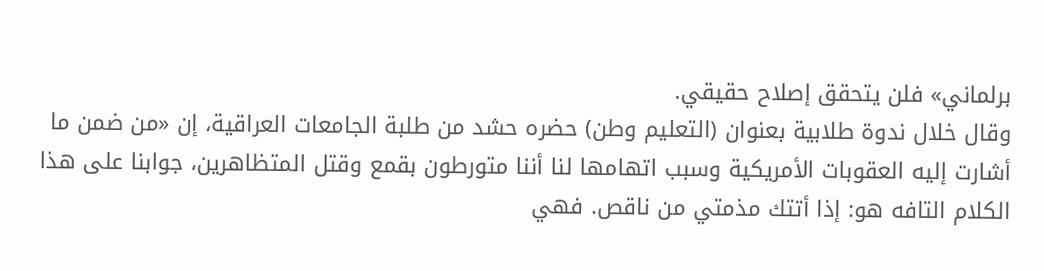برلماني» فلن يتحقق إصلاح حقيقي.
وقال خلال ندوة طلابية بعنوان (التعليم وطن) حضره حشد من طلبة الجامعات العراقية، إن «من ضمن ما أشارت إليه العقوبات الأمريكية وسبب اتهامها لنا أننا متورطون بقمع وقتل المتظاهرين، جوابنا على هذا الكلام التافه هو: إذا أتتك مذمتي من ناقص. فهي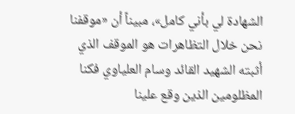الشهادة لي بأني كامل»، مبيناً أن «موقفنا نحن خلال التظاهرات هو الموقف الذي أثبته الشهيد القائد وسام العلياوي فكنا المظلومين الذين وقع علينا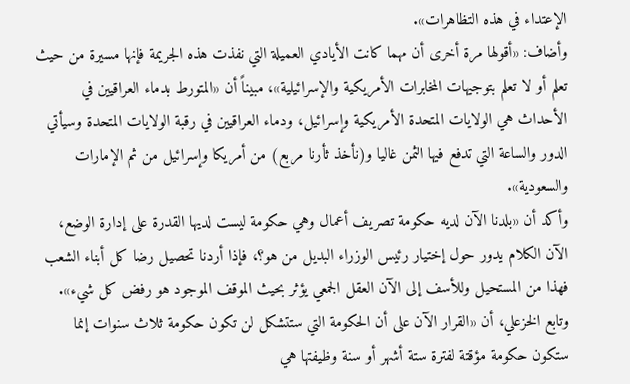الإعتداء في هذه التظاهرات».
وأضاف: «أقولها مرة أخرى أن مهما كانت الأيادي العميلة التي نفذت هذه الجريمة فإنها مسيرة من حيث تعلم أو لا تعلم بتوجيهات المخابرات الأمريكية والإسرائيلية»، مبيناً أن «المتورط بدماء العراقيين في الأحداث هي الولايات المتحدة الأمريكية وإسرائيل، ودماء العراقيين في رقبة الولايات المتحدة وسيأتي الدور والساعة التي تدفع فيها الثمن غاليا و(نأخذ ثأرنا مربع) من أمريكا وإسرائيل من ثم الإمارات والسعودية».
وأكد أن «بلدنا الآن لديه حكومة تصريف أعمال وهي حكومة ليست لديها القدرة على إدارة الوضع، الآن الكلام يدور حول إختيار رئيس الوزراء البديل من هو؟، فإذا أردنا تحصيل رضا كل أبناء الشعب فهذا من المستحيل وللأسف إلى الآن العقل الجمعي يؤثر بحيث الموقف الموجود هو رفض كل شيء».
وتابع الخزعلي، أن «القرار الآن على أن الحكومة التي ستتشكل لن تكون حكومة ثلاث سنوات إنما ستكون حكومة مؤقتة لفترة ستة أشهر أو سنة وظيفتها هي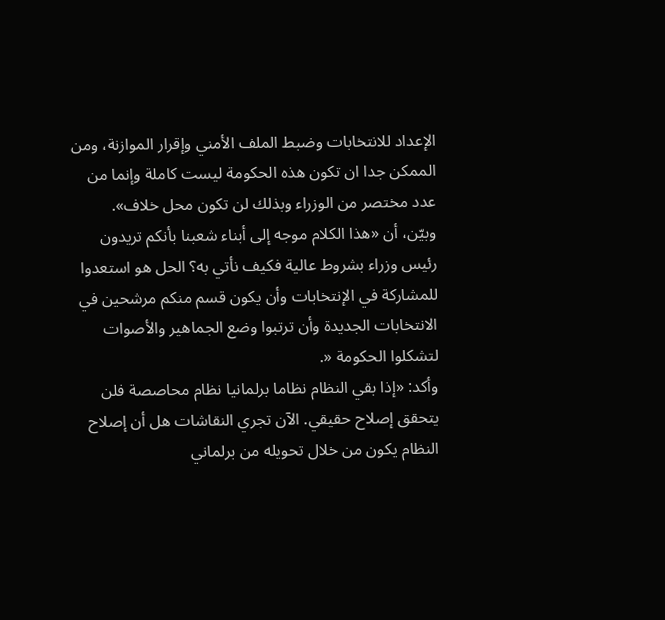الإعداد للانتخابات وضبط الملف الأمني وإقرار الموازنة، ومن الممكن جدا ان تكون هذه الحكومة ليست كاملة وإنما من عدد مختصر من الوزراء وبذلك لن تكون محل خلاف».
وبيّن، أن «هذا الكلام موجه إلى أبناء شعبنا بأنكم تريدون رئيس وزراء بشروط عالية فكيف نأتي به؟ الحل هو استعدوا للمشاركة في الإنتخابات وأن يكون قسم منكم مرشحين في الانتخابات الجديدة وأن ترتبوا وضع الجماهير والأصوات لتشكلوا الحكومة «.
وأكد: «إذا بقي النظام نظاما برلمانيا نظام محاصصة فلن يتحقق إصلاح حقيقي. الآن تجري النقاشات هل أن إصلاح النظام يكون من خلال تحويله من برلماني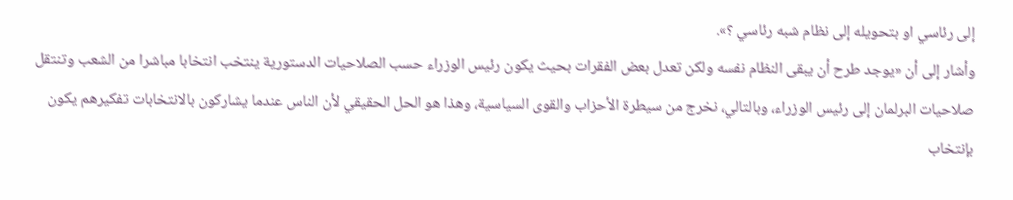إلى رئاسي او بتحويله إلى نظام شبه رئاسي ؟».
وأشار إلى أن «يوجد طرح أن يبقى النظام نفسه ولكن تعدل بعض الفقرات بحيث يكون رئيس الوزراء حسب الصلاحيات الدستورية ينتخب انتخابا مباشرا من الشعب وتنتقل صلاحيات البرلمان إلى رئيس الوزراء، وبالتالي، نخرج من سيطرة الأحزاب والقوى السياسية، وهذا هو الحل الحقيقي لأن الناس عندما يشاركون بالانتخابات تفكيرهم يكون بإنتخاب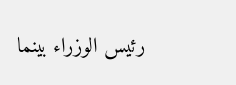رئيس الوزراء بينما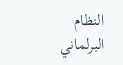النظام البرلماني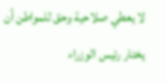لا يعطي صلاحية وحق للمواطن أن يختار رئيس الوزراء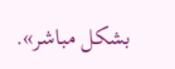بشكل مباشر».